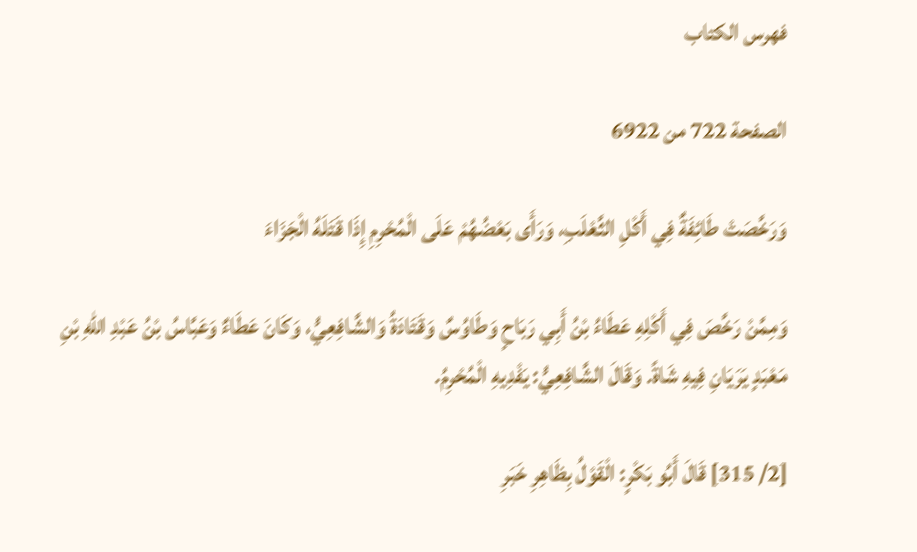فهرس الكتاب

الصفحة 722 من 6922

وَرَخَّصَتْ طَائِفَةٌ فِي أَكْلِ الثَّعْلَبِ، وَرَأَى بَعْضُهُمْ عَلَى الْمُحْرِمِ إِذَا قَتَلَهُ الْجَزَاءَ

وَمِمَّنْ رَخَّصَ فِي أَكْلِهِ عَطَاءُ بْنُ أَبِي رَبَاحٍ وَطَاوُسٌ وَقَتَادَةُ وَالشَّافِعِيُّ، وَكَانَ عَطَاءٌ وَعَبَّاسُ بْنُ عَبْدِ اللهِ بْنِ مَعْبَدٍ يَرَيَانِ فِيهِ شَاةً. وَقَالَ الشَّافِعِيُّ: يَفْدِيهِ الْمُحْرِمُ.

[2/ 315] قَالَ أَبُو بَكْرٍ: الْقَوْلُ بِظَاهِرِ خَبَرِ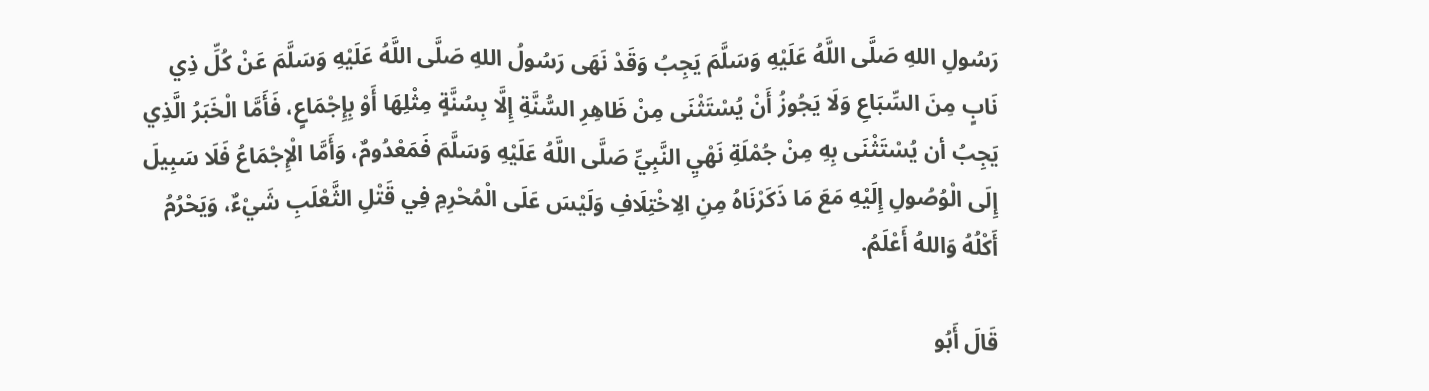رَسُولِ اللهِ صَلَّى اللَّهُ عَلَيْهِ وَسَلَّمَ يَجِبُ وَقَدْ نَهَى رَسُولُ اللهِ صَلَّى اللَّهُ عَلَيْهِ وَسَلَّمَ عَنْ كُلِّ ذِي نَابٍ مِنَ السِّبَاعِ وَلَا يَجُوزُ أَنْ يُسْتَثْنَى مِنْ ظَاهِرِ السُّنَّةِ إِلَّا بِسُنَّةٍ مِثْلِهَا أَوْ بِإِجْمَاعٍ، فَأَمَّا الْخَبَرُ الَّذِي يَجِبُ أن يُسْتَثْنَى بِهِ مِنْ جُمْلَةِ نَهْيِ النَّبِيِّ صَلَّى اللَّهُ عَلَيْهِ وَسَلَّمَ فَمَعْدُومٌ، وَأَمَّا الْإِجْمَاعُ فَلَا سَبِيلَ إِلَى الْوُصُولِ إِلَيْهِ مَعَ مَا ذَكَرْنَاهُ مِنِ الِاخْتِلَافِ وَلَيْسَ عَلَى الْمُحْرِمِ فِي قَتْلِ الثَّعْلَبِ شَيْءٌ، وَيَحْرُمُ أَكْلُهُ وَاللهُ أَعْلَمُ.

قَالَ أَبُو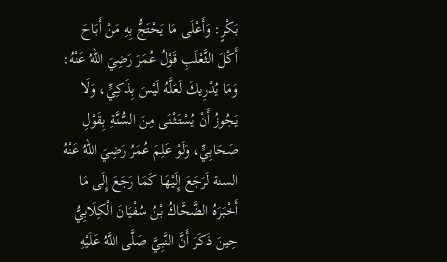بَكْرٍ: وَأَعْلَى مَا يَحْتَجُّ بِهِ مَنْ أَبَاحَ أَكْلَ الثَّعْلَبِ قَوْلُ عُمَرَ رَضِيَ اللهُ عَنْهُ: وَمَا يُدْرِيكَ لَعَلَّهُ لَيْسَ بِذَكِيٍّ، وَلَا يَجُوزُ أَنْ يُسْتَثْنَى مِنَ السُّنَّةِ بِقَوْلِ صَحَابِيٍّ، وَلَوْ عَلِمَ عُمَرُ رَضِيَ اللهُ عَنْهُ السنة لَرَجَعَ إِلَيْهَا كَمَا رَجَعَ إِلَى مَا أَخْبَرَهُ الضَّحَّاكُ بْنُ سُفْيَانَ الْكِلَابِيُّ حِينَ ذَكَرَ أَنَّ النَّبِيَّ صَلَّى اللَّهُ عَلَيْهِ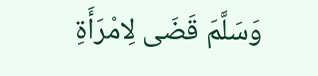وَسَلَّمَ قَضَى لِامْرَأَةِ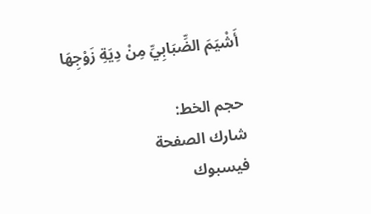أَشْيَمَ الضِّبَابِيِّ مِنْ دِيَةِ زَوْجِهَا

حجم الخط:
شارك الصفحة
فيسبوك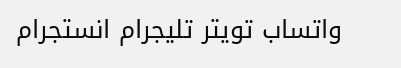واتساب تويتر تليجرام انستجرام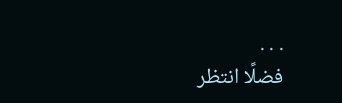. . .
فضلًا انتظر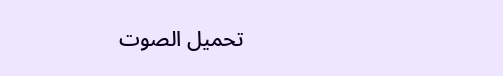تحميل الصوت